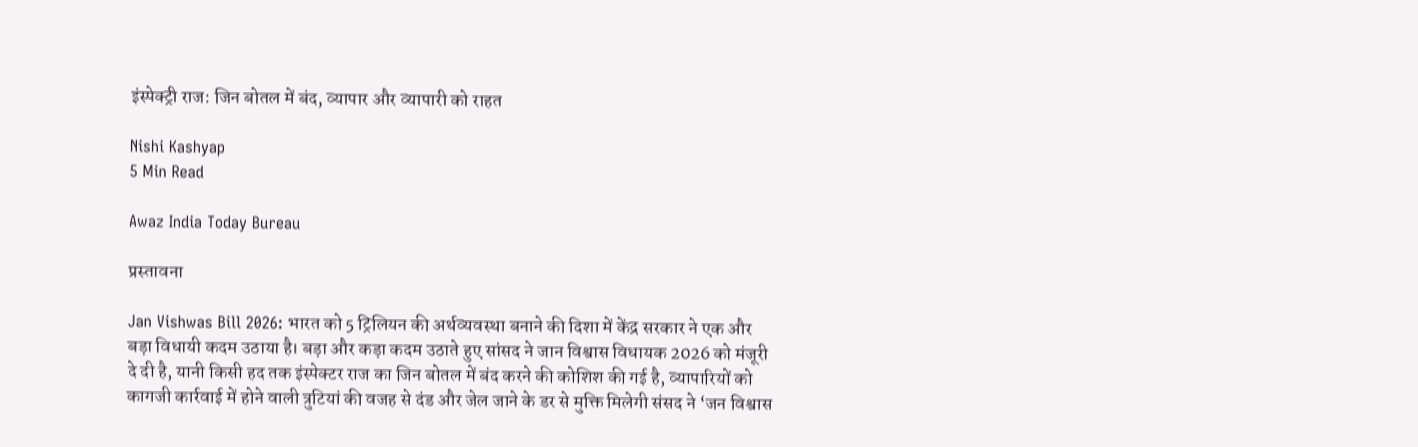इंस्पेक्ट्री राज: जिन बोतल में बंद, व्यापार और व्यापारी को राहत

Nishi Kashyap
5 Min Read

Awaz India Today Bureau

प्रस्तावना

Jan Vishwas Bill 2026: भारत को 5 ट्रिलियन की अर्थव्यवस्था बनाने की दिशा में केंद्र सरकार ने एक और बड़ा विधायी कदम उठाया है। बड़ा और कड़ा कदम उठाते हुए सांसद ने जान विश्वास विधायक 2026 को मंजूरी दे दी है, यानी किसी हद तक इंस्पेक्टर राज का जिन बोतल में बंद करने की कोशिश की गई है, व्यापारियों को कागजी कार्रवाई में होने वाली त्रुटियां की वजह से दंड और जेल जाने के डर से मुक्ति मिलेगी संसद ने ‘जन विश्वास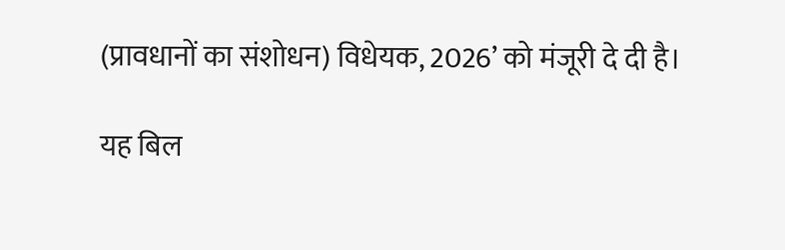(प्रावधानों का संशोधन) विधेयक, 2026’ को मंजूरी दे दी है।

यह बिल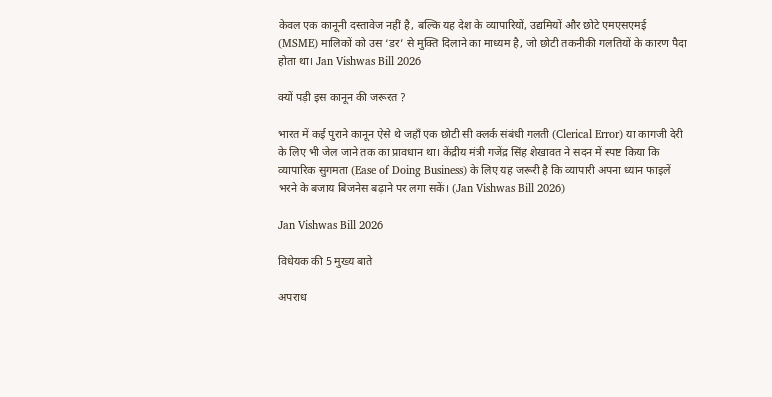केवल एक कानूनी दस्तावेज नहीं है, बल्कि यह देश के व्यापारियों, उद्यमियों और छोटे एमएसएमई (MSME) मालिकों को उस ‘डर’ से मुक्ति दिलाने का माध्यम है, जो छोटी तकनीकी गलतियों के कारण पैदा होता था। Jan Vishwas Bill 2026

क्यों पड़ी इस कानून की जरूरत ?

भारत में कई पुराने कानून ऐसे थे जहाँ एक छोटी सी क्लर्क संबंधी गलती (Clerical Error) या कागजी देरी के लिए भी जेल जाने तक का प्रावधान था। केंद्रीय मंत्री गजेंद्र सिंह शेखावत ने सदन में स्पष्ट किया कि व्यापारिक सुगमता (Ease of Doing Business) के लिए यह जरूरी है कि व्यापारी अपना ध्यान फाइलें भरने के बजाय बिजनेस बढ़ाने पर लगा सकें। (Jan Vishwas Bill 2026)

Jan Vishwas Bill 2026

विधेयक की 5 मुख्य बाते

अपराध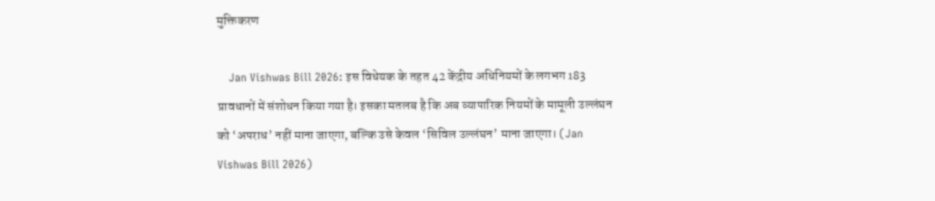मुक्तिकरण

    Jan Vishwas Bill 2026: इस विधेयक के तहत 42 केंद्रीय अधिनियमों के लगभग 183 प्रावधानों में संशोधन किया गया है। इसका मतलब है कि अब व्यापारिक नियमों के मामूली उल्लंघन को ‘अपराध’ नहीं माना जाएगा, बल्कि उसे केवल ‘सिविल उल्लंघन’ माना जाएगा। (Jan Vishwas Bill 2026)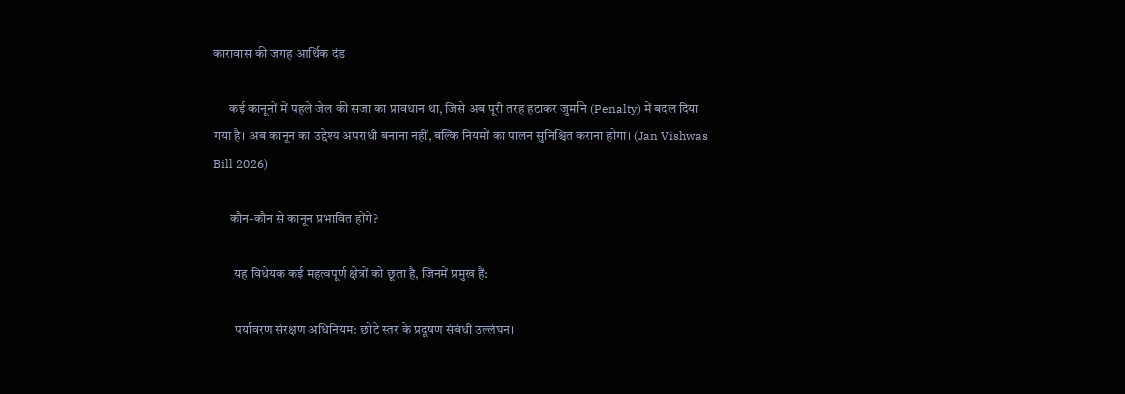कारावास की जगह आर्थिक दंड

      कई कानूनों में पहले जेल की सजा का प्रावधान था, जिसे अब पूरी तरह हटाकर जुर्माने (Penalty) में बदल दिया गया है। अब कानून का उद्देश्य अपराधी बनाना नहीं, बल्कि नियमों का पालन सुनिश्चित कराना होगा। (Jan Vishwas Bill 2026)

      कौन-कौन से कानून प्रभावित होंगे?

        यह विधेयक कई महत्वपूर्ण क्षेत्रों को छूता है, जिनमें प्रमुख हैं:

        पर्यावरण संरक्षण अधिनियम: छोटे स्तर के प्रदूषण संबंधी उल्लंघन।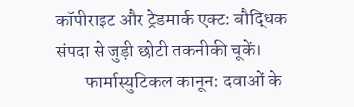कॉपीराइट और ट्रेडमार्क एक्ट: बौद्धिक संपदा से जुड़ी छोटी तकनीकी चूकें।
        फार्मास्युटिकल कानून: दवाओं के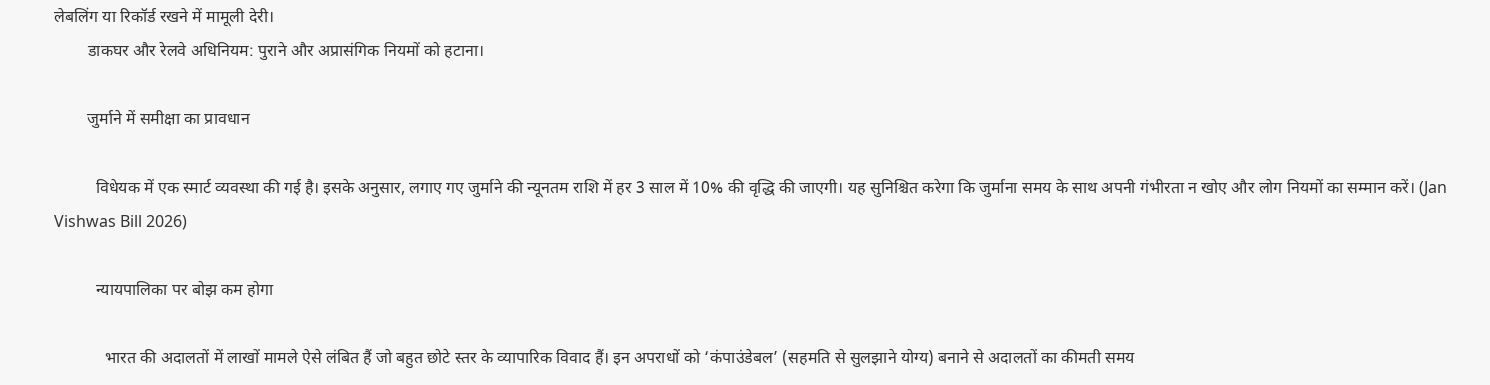लेबलिंग या रिकॉर्ड रखने में मामूली देरी।
        डाकघर और रेलवे अधिनियम: पुराने और अप्रासंगिक नियमों को हटाना।

        जुर्माने में समीक्षा का प्रावधान

          विधेयक में एक स्मार्ट व्यवस्था की गई है। इसके अनुसार, लगाए गए जुर्माने की न्यूनतम राशि में हर 3 साल में 10% की वृद्धि की जाएगी। यह सुनिश्चित करेगा कि जुर्माना समय के साथ अपनी गंभीरता न खोए और लोग नियमों का सम्मान करें। (Jan Vishwas Bill 2026)

          न्यायपालिका पर बोझ कम होगा

            भारत की अदालतों में लाखों मामले ऐसे लंबित हैं जो बहुत छोटे स्तर के व्यापारिक विवाद हैं। इन अपराधों को ‘कंपाउंडेबल’ (सहमति से सुलझाने योग्य) बनाने से अदालतों का कीमती समय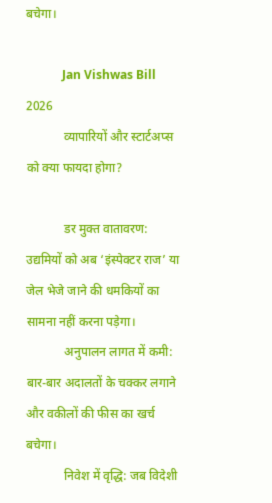बचेगा।

            Jan Vishwas Bill 2026
            व्यापारियों और स्टार्टअप्स को क्या फायदा होगा?

            डर मुक्त वातावरण: उद्यमियों को अब ‘इंस्पेक्टर राज’ या जेल भेजे जाने की धमकियों का सामना नहीं करना पड़ेगा।
            अनुपालन लागत में कमी: बार-बार अदालतों के चक्कर लगाने और वकीलों की फीस का खर्च बचेगा।
            निवेश में वृद्धि: जब विदेशी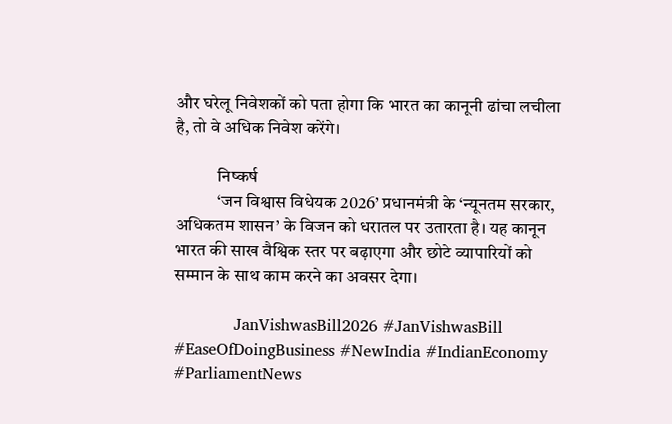और घरेलू निवेशकों को पता होगा कि भारत का कानूनी ढांचा लचीला है, तो वे अधिक निवेश करेंगे।

            निष्कर्ष
            ‘जन विश्वास विधेयक 2026’ प्रधानमंत्री के ‘न्यूनतम सरकार, अधिकतम शासन’ के विजन को धरातल पर उतारता है। यह कानून भारत की साख वैश्विक स्तर पर बढ़ाएगा और छोटे व्यापारियों को सम्मान के साथ काम करने का अवसर देगा।

            JanVishwasBill2026 #JanVishwasBill #EaseOfDoingBusiness #NewIndia #IndianEconomy #ParliamentNews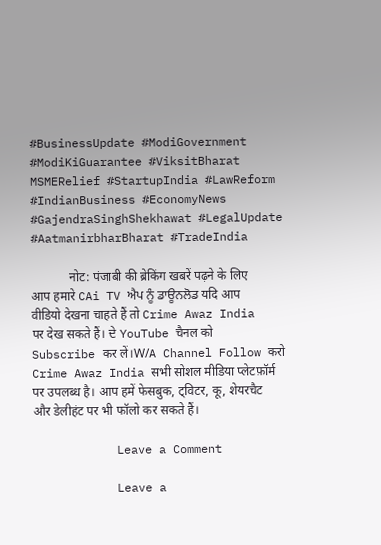#BusinessUpdate #ModiGovernment #ModiKiGuarantee #ViksitBharat MSMERelief #StartupIndia #LawReform #IndianBusiness #EconomyNews #GajendraSinghShekhawat #LegalUpdate #AatmanirbharBharat #TradeIndia

            नोट: पंजाबी की ब्रेकिंग खबरें पढ़ने के लिए आप हमारे CAi TV ਐਪ ਨੂੰ ਡਾਊਨਲੋਡ यदि आप वीडियो देखना चाहते हैं तो Crime Awaz India पर देख सकते हैं। ਦੇ YouTube चैनल को Subscribe कर लें।W/A Channel Follow करो Crime Awaz India सभी सोशल मीडिया प्लेटफ़ॉर्म पर उपलब्ध है। आप हमें फेसबुक, ट्विटर, कू, शेयरचैट और डेलीहंट पर भी फॉलो कर सकते हैं।

            Leave a Comment

            Leave a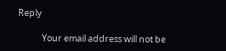Reply

            Your email address will not be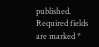published. Required fields are marked *